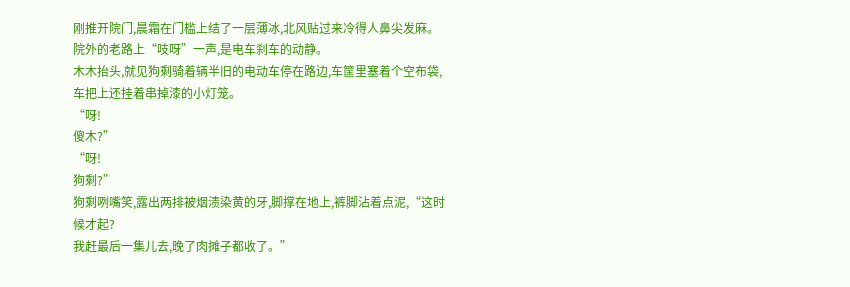刚推开院门,晨霜在门槛上结了一层薄冰,北风贴过来冷得人鼻尖发麻。
院外的老路上“吱呀”一声,是电车刹车的动静。
木木抬头,就见狗剩骑着辆半旧的电动车停在路边,车筐里塞着个空布袋,车把上还挂着串掉漆的小灯笼。
“呀!
傻木?”
“呀!
狗剩?”
狗剩咧嘴笑,露出两排被烟渍染黄的牙,脚撑在地上,裤脚沾着点泥,“这时候才起?
我赶最后一集儿去,晚了肉摊子都收了。”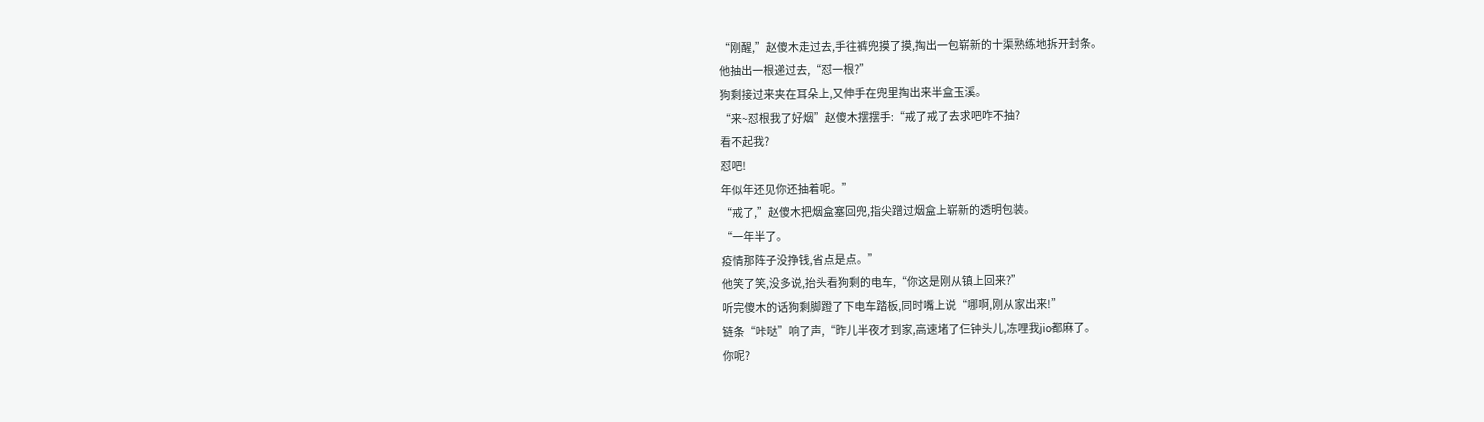“刚醒,”赵傻木走过去,手往裤兜摸了摸,掏出一包崭新的十渠熟练地拆开封条。
他抽出一根递过去,“怼一根?”
狗剩接过来夹在耳朵上,又伸手在兜里掏出来半盒玉溪。
“来~怼根我了好烟”赵傻木摆摆手:“戒了戒了去求吧咋不抽?
看不起我?
怼吧!
年似年还见你还抽着呢。”
“戒了,”赵傻木把烟盒塞回兜,指尖蹭过烟盒上崭新的透明包装。
“一年半了。
疫情那阵子没挣钱,省点是点。”
他笑了笑,没多说,抬头看狗剩的电车,“你这是刚从镇上回来?”
听完傻木的话狗剩脚蹬了下电车踏板,同时嘴上说“哪啊,刚从家出来!”
链条“咔哒”响了声,“昨儿半夜才到家,高速堵了仨钟头儿,冻哩我jio都麻了。
你呢?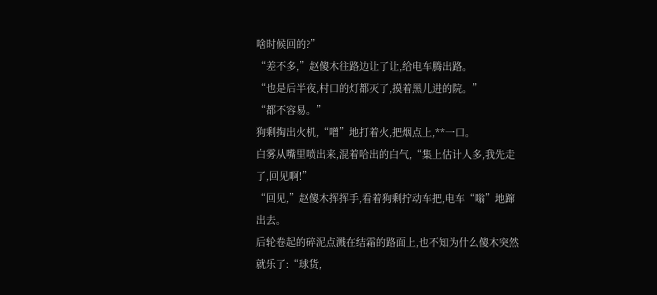啥时候回的?”
“差不多,”赵傻木往路边让了让,给电车腾出路。
“也是后半夜,村口的灯都灭了,摸着黑儿进的院。”
“都不容易。”
狗剩掏出火机,“噌”地打着火,把烟点上,**一口。
白雾从嘴里喷出来,混着哈出的白气,“集上估计人多,我先走了,回见啊!”
“回见,”赵傻木挥挥手,看着狗剩拧动车把,电车“嗡”地蹿出去。
后轮卷起的碎泥点溅在结霜的路面上,也不知为什么傻木突然就乐了:“球货,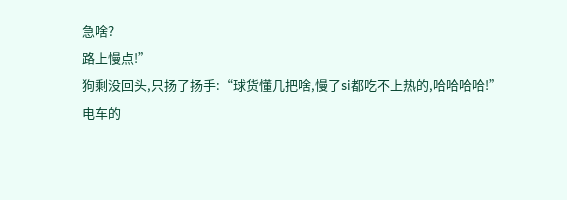急啥?
路上慢点!”
狗剩没回头,只扬了扬手:“球货懂几把啥,慢了si都吃不上热的,哈哈哈哈!”
电车的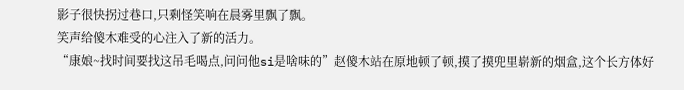影子很快拐过巷口,只剩怪笑响在晨雾里飘了飘。
笑声给傻木难受的心注入了新的活力。
“康娘~找时间要找这吊毛喝点,问问他si是啥味的”赵傻木站在原地顿了顿,摸了摸兜里崭新的烟盒,这个长方体好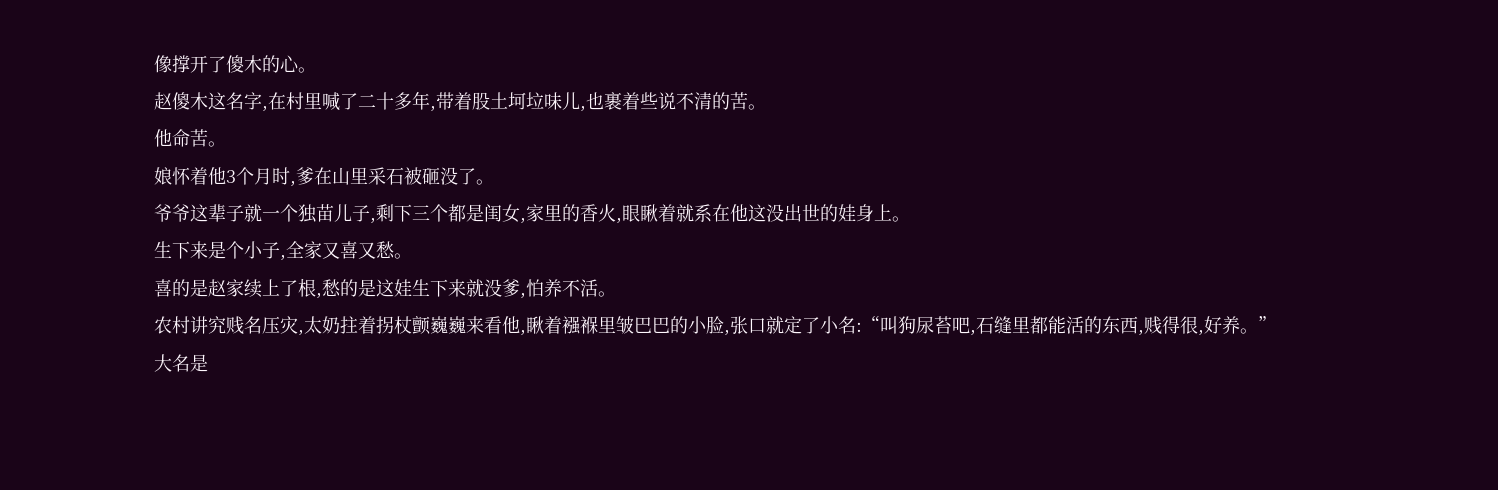像撑开了傻木的心。
赵傻木这名字,在村里喊了二十多年,带着股土坷垃味儿,也裹着些说不清的苦。
他命苦。
娘怀着他3个月时,爹在山里采石被砸没了。
爷爷这辈子就一个独苗儿子,剩下三个都是闺女,家里的香火,眼瞅着就系在他这没出世的娃身上。
生下来是个小子,全家又喜又愁。
喜的是赵家续上了根,愁的是这娃生下来就没爹,怕养不活。
农村讲究贱名压灾,太奶拄着拐杖颤巍巍来看他,瞅着襁褓里皱巴巴的小脸,张口就定了小名:“叫狗尿苔吧,石缝里都能活的东西,贱得很,好养。”
大名是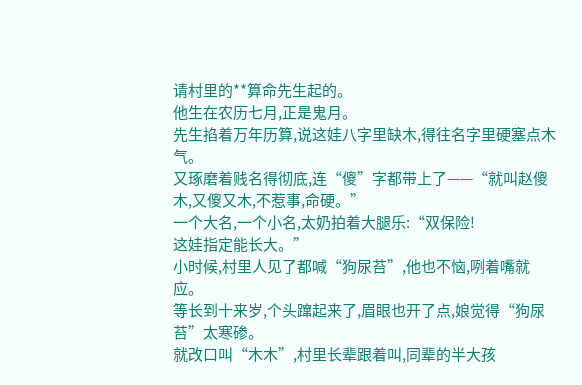请村里的**算命先生起的。
他生在农历七月,正是鬼月。
先生掐着万年历算,说这娃八字里缺木,得往名字里硬塞点木气。
又琢磨着贱名得彻底,连“傻”字都带上了——“就叫赵傻木,又傻又木,不惹事,命硬。”
一个大名,一个小名,太奶拍着大腿乐:“双保险!
这娃指定能长大。”
小时候,村里人见了都喊“狗尿苔”,他也不恼,咧着嘴就应。
等长到十来岁,个头蹿起来了,眉眼也开了点,娘觉得“狗尿苔”太寒碜。
就改口叫“木木”,村里长辈跟着叫,同辈的半大孩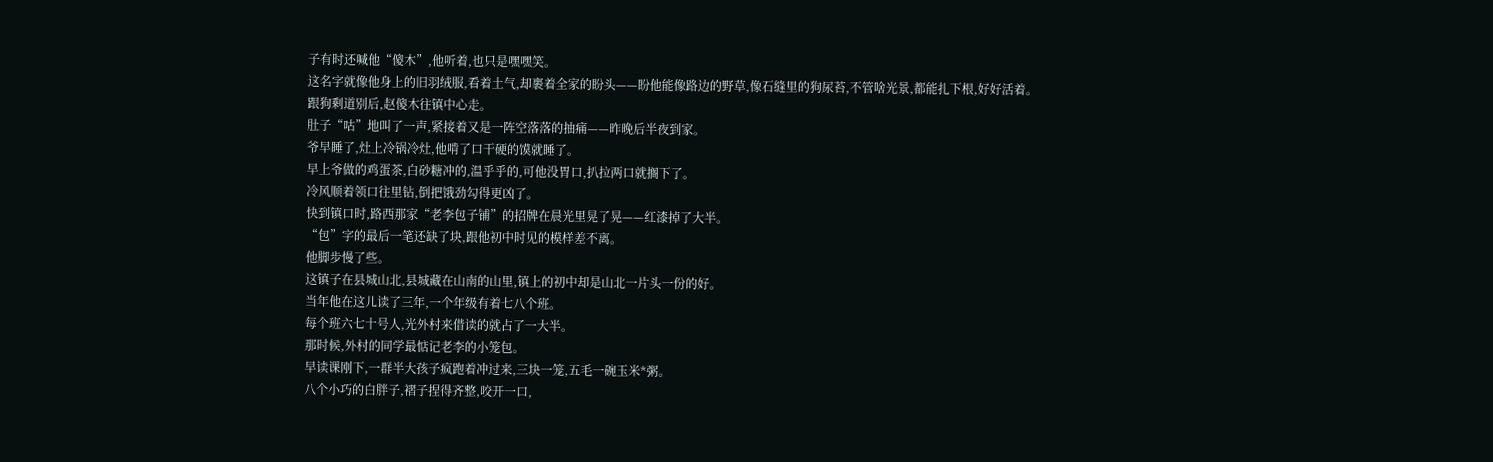子有时还喊他“傻木”,他听着,也只是嘿嘿笑。
这名字就像他身上的旧羽绒服,看着土气,却裹着全家的盼头——盼他能像路边的野草,像石缝里的狗尿苔,不管啥光景,都能扎下根,好好活着。
跟狗剩道别后,赵傻木往镇中心走。
肚子“咕”地叫了一声,紧接着又是一阵空落落的抽痛——昨晚后半夜到家。
爷早睡了,灶上冷锅冷灶,他啃了口干硬的馍就睡了。
早上爷做的鸡蛋茶,白砂糖冲的,温乎乎的,可他没胃口,扒拉两口就搁下了。
冷风顺着领口往里钻,倒把饿劲勾得更凶了。
快到镇口时,路西那家“老李包子铺”的招牌在晨光里晃了晃——红漆掉了大半。
“包”字的最后一笔还缺了块,跟他初中时见的模样差不离。
他脚步慢了些。
这镇子在县城山北,县城藏在山南的山里,镇上的初中却是山北一片头一份的好。
当年他在这儿读了三年,一个年级有着七八个班。
每个班六七十号人,光外村来借读的就占了一大半。
那时候,外村的同学最惦记老李的小笼包。
早读课刚下,一群半大孩子疯跑着冲过来,三块一笼,五毛一碗玉米*粥。
八个小巧的白胖子,褶子捏得齐整,咬开一口,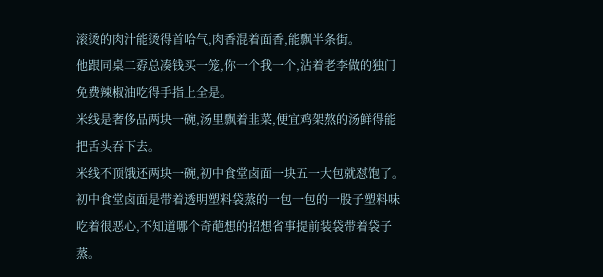滚烫的肉汁能烫得首哈气,肉香混着面香,能飘半条街。
他跟同桌二孬总凑钱买一笼,你一个我一个,沾着老李做的独门免费辣椒油吃得手指上全是。
米线是奢侈品两块一碗,汤里飘着韭菜,便宜鸡架熬的汤鲜得能把舌头吞下去。
米线不顶饿还两块一碗,初中食堂卤面一块五一大包就怼饱了。
初中食堂卤面是带着透明塑料袋蒸的一包一包的一股子塑料味吃着很恶心,不知道哪个奇葩想的招想省事提前装袋带着袋子蒸。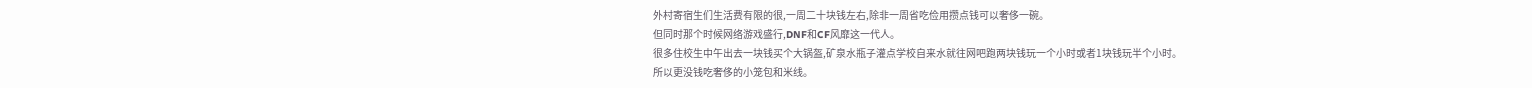外村寄宿生们生活费有限的很,一周二十块钱左右,除非一周省吃俭用攒点钱可以奢侈一碗。
但同时那个时候网络游戏盛行,DNF和CF风靡这一代人。
很多住校生中午出去一块钱买个大锅盔,矿泉水瓶子灌点学校自来水就往网吧跑两块钱玩一个小时或者1块钱玩半个小时。
所以更没钱吃奢侈的小笼包和米线。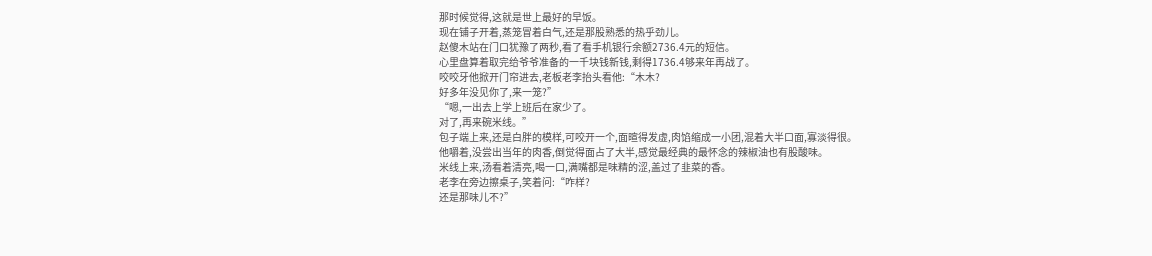那时候觉得,这就是世上最好的早饭。
现在铺子开着,蒸笼冒着白气,还是那股熟悉的热乎劲儿。
赵傻木站在门口犹豫了两秒,看了看手机银行余额2736.4元的短信。
心里盘算着取完给爷爷准备的一千块钱新钱,剩得1736.4够来年再战了。
咬咬牙他掀开门帘进去,老板老李抬头看他:“木木?
好多年没见你了,来一笼?”
“嗯,一出去上学上班后在家少了。
对了,再来碗米线。”
包子端上来,还是白胖的模样,可咬开一个,面暄得发虚,肉馅缩成一小团,混着大半口面,寡淡得很。
他嚼着,没尝出当年的肉香,倒觉得面占了大半,感觉最经典的最怀念的辣椒油也有股酸味。
米线上来,汤看着清亮,喝一口,满嘴都是味精的涩,盖过了韭菜的香。
老李在旁边擦桌子,笑着问:“咋样?
还是那味儿不?”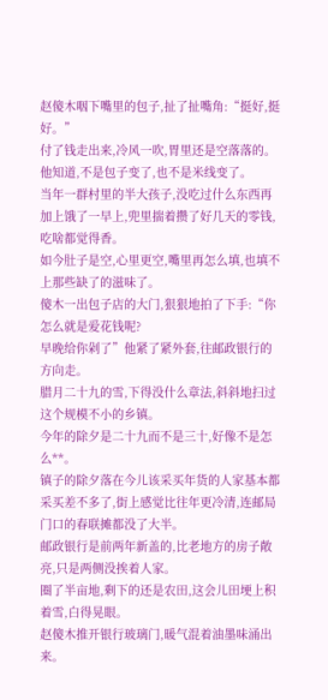赵傻木咽下嘴里的包子,扯了扯嘴角:“挺好,挺好。”
付了钱走出来,冷风一吹,胃里还是空落落的。
他知道,不是包子变了,也不是米线变了。
当年一群村里的半大孩子,没吃过什么东西再加上饿了一早上,兜里揣着攒了好几天的零钱,吃啥都觉得香。
如今肚子是空,心里更空,嘴里再怎么填,也填不上那些缺了的滋味了。
傻木一出包子店的大门,狠狠地拍了下手:“你怎么就是爱花钱呢?
早晚给你剁了”他紧了紧外套,往邮政银行的方向走。
腊月二十九的雪,下得没什么章法,斜斜地扫过这个规模不小的乡镇。
今年的除夕是二十九而不是三十,好像不是怎么**。
镇子的除夕落在今儿该采买年货的人家基本都采买差不多了,街上感觉比往年更冷清,连邮局门口的春联摊都没了大半。
邮政银行是前两年新盖的,比老地方的房子敞亮,只是两侧没挨着人家。
圈了半亩地,剩下的还是农田,这会儿田埂上积着雪,白得晃眼。
赵傻木推开银行玻璃门,暖气混着油墨味涌出来。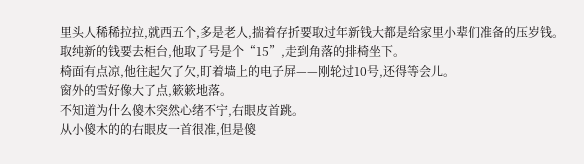里头人稀稀拉拉,就西五个,多是老人,揣着存折要取过年新钱大都是给家里小辈们准备的压岁钱。
取纯新的钱要去柜台,他取了号是个“15”,走到角落的排椅坐下。
椅面有点凉,他往起欠了欠,盯着墙上的电子屏——刚轮过10号,还得等会儿。
窗外的雪好像大了点,簌簌地落。
不知道为什么傻木突然心绪不宁,右眼皮首跳。
从小傻木的的右眼皮一首很准,但是傻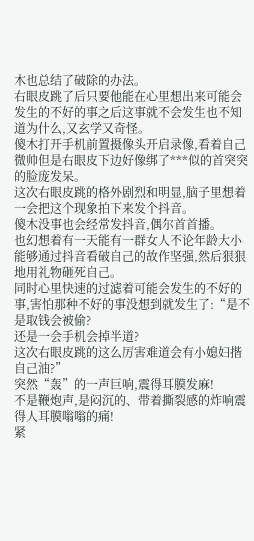木也总结了破除的办法。
右眼皮跳了后只要他能在心里想出来可能会发生的不好的事之后这事就不会发生也不知道为什么,又玄学又奇怪。
傻木打开手机前置摄像头开启录像,看着自己微帅但是右眼皮下边好像绑了***似的首突突的脸庞发呆。
这次右眼皮跳的格外剧烈和明显,脑子里想着一会把这个现象拍下来发个抖音。
傻木没事也会经常发抖音,偶尔首首播。
也幻想着有一天能有一群女人不论年龄大小能够通过抖音看破自己的故作坚强,然后狠狠地用礼物砸死自己。
同时心里快速的过滤着可能会发生的不好的事,害怕那种不好的事没想到就发生了:“是不是取钱会被偷?
还是一会手机会掉半道?
这次右眼皮跳的这么厉害难道会有小媳妇揩自己油?”
突然“轰”的一声巨响,震得耳膜发麻!
不是鞭炮声,是闷沉的、带着撕裂感的炸响震得人耳膜嗡嗡的痛!
紧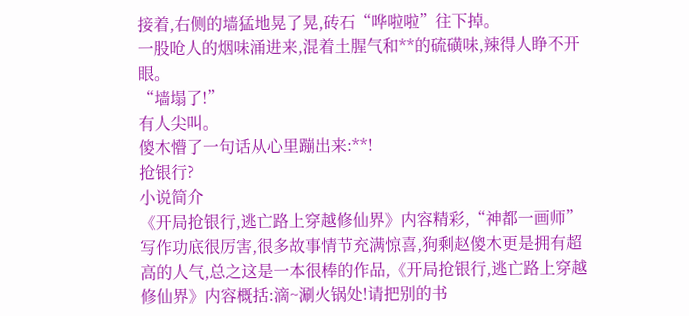接着,右侧的墙猛地晃了晃,砖石“哗啦啦”往下掉。
一股呛人的烟味涌进来,混着土腥气和**的硫磺味,辣得人睁不开眼。
“墙塌了!”
有人尖叫。
傻木懵了一句话从心里蹦出来:**!
抢银行?
小说简介
《开局抢银行,逃亡路上穿越修仙界》内容精彩,“神都一画师”写作功底很厉害,很多故事情节充满惊喜,狗剩赵傻木更是拥有超高的人气,总之这是一本很棒的作品,《开局抢银行,逃亡路上穿越修仙界》内容概括:滴~涮火锅处!请把别的书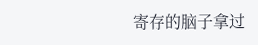寄存的脑子拿过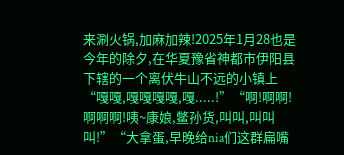来涮火锅,加麻加辣!2025年1月28也是今年的除夕,在华夏豫省神都市伊阳县下辖的一个离伏牛山不远的小镇上“嘎嘎,嘎嘎嘎嘎,嘎.....!”“啊!啊啊!啊啊啊!咦~康娘,鳖孙货,叫叫,叫叫叫!”“大拿蛋,早晚给nia们这群扁嘴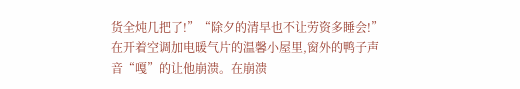货全炖几把了!”“除夕的清早也不让劳资多睡会!”在开着空调加电暖气片的温馨小屋里,窗外的鸭子声音“嘎”的让他崩溃。在崩溃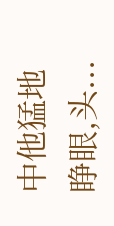中他猛地睁眼,头...